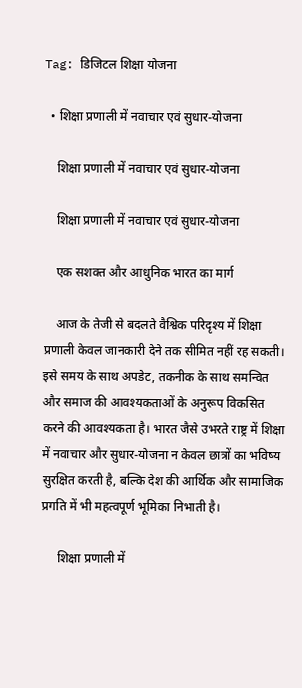Tag: डिजिटल शिक्षा योजना

  • शिक्षा प्रणाली में नवाचार एवं सुधार-योजना

    शिक्षा प्रणाली में नवाचार एवं सुधार-योजना

    शिक्षा प्रणाली में नवाचार एवं सुधार-योजना

    एक सशक्त और आधुनिक भारत का मार्ग

    आज के तेजी से बदलते वैश्विक परिदृश्य में शिक्षा प्रणाली केवल जानकारी देने तक सीमित नहीं रह सकती। इसे समय के साथ अपडेट, तकनीक के साथ समन्वित और समाज की आवश्यकताओं के अनुरूप विकसित करने की आवश्यकता है। भारत जैसे उभरते राष्ट्र में शिक्षा में नवाचार और सुधार-योजना न केवल छात्रों का भविष्य सुरक्षित करती है, बल्कि देश की आर्थिक और सामाजिक प्रगति में भी महत्वपूर्ण भूमिका निभाती है।

     शिक्षा प्रणाली में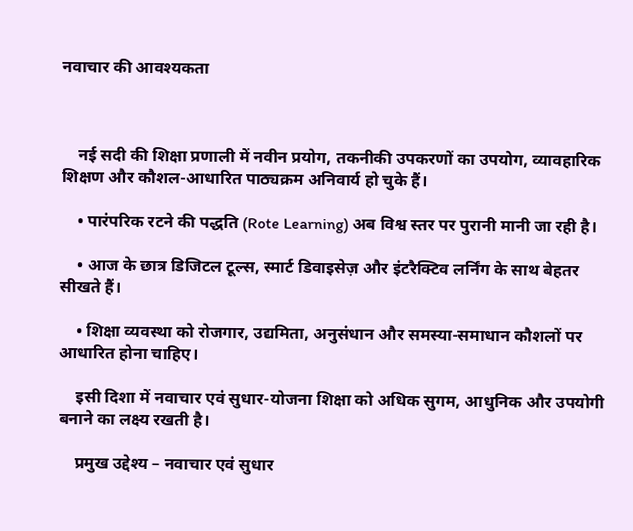नवाचार की आवश्यकता



    नई सदी की शिक्षा प्रणाली में नवीन प्रयोग, तकनीकी उपकरणों का उपयोग, व्यावहारिक शिक्षण और कौशल-आधारित पाठ्यक्रम अनिवार्य हो चुके हैं।

    • पारंपरिक रटने की पद्धति (Rote Learning) अब विश्व स्तर पर पुरानी मानी जा रही है।

    • आज के छात्र डिजिटल टूल्स, स्मार्ट डिवाइसेज़ और इंटरैक्टिव लर्निंग के साथ बेहतर सीखते हैं।

    • शिक्षा व्यवस्था को रोजगार, उद्यमिता, अनुसंधान और समस्या-समाधान कौशलों पर आधारित होना चाहिए।

    इसी दिशा में नवाचार एवं सुधार-योजना शिक्षा को अधिक सुगम, आधुनिक और उपयोगी बनाने का लक्ष्य रखती है।

    प्रमुख उद्देश्य – नवाचार एवं सुधार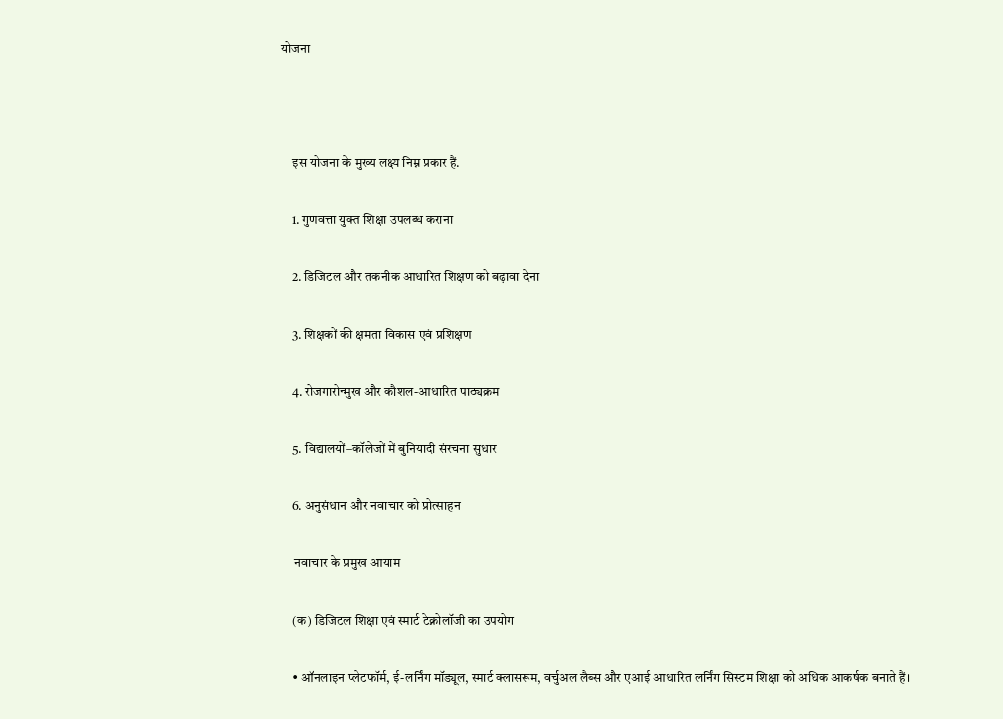योजना



    इस योजना के मुख्य लक्ष्य निम्न प्रकार हैं.

    1. गुणवत्ता युक्त शिक्षा उपलब्ध कराना

    2. डिजिटल और तकनीक आधारित शिक्षण को बढ़ावा देना

    3. शिक्षकों की क्षमता विकास एवं प्रशिक्षण

    4. रोजगारोन्मुख और कौशल-आधारित पाठ्यक्रम

    5. विद्यालयों–कॉलेजों में बुनियादी संरचना सुधार

    6. अनुसंधान और नवाचार को प्रोत्साहन

     नवाचार के प्रमुख आयाम

    (क) डिजिटल शिक्षा एवं स्मार्ट टेक्नोलॉजी का उपयोग

    • ऑनलाइन प्लेटफॉर्म, ई-लर्निंग मॉड्यूल, स्मार्ट क्लासरूम, वर्चुअल लैब्स और एआई आधारित लर्निंग सिस्टम शिक्षा को अधिक आकर्षक बनाते हैं।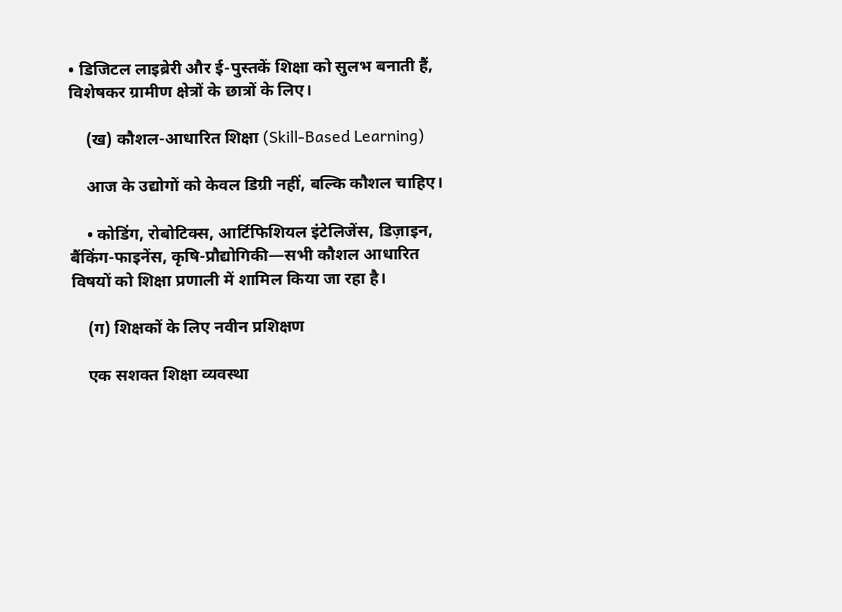• डिजिटल लाइब्रेरी और ई-पुस्तकें शिक्षा को सुलभ बनाती हैं, विशेषकर ग्रामीण क्षेत्रों के छात्रों के लिए।

    (ख) कौशल-आधारित शिक्षा (Skill-Based Learning)

    आज के उद्योगों को केवल डिग्री नहीं, बल्कि कौशल चाहिए।

    • कोडिंग, रोबोटिक्स, आर्टिफिशियल इंटेलिजेंस, डिज़ाइन, बैंकिंग-फाइनेंस, कृषि-प्रौद्योगिकी—सभी कौशल आधारित विषयों को शिक्षा प्रणाली में शामिल किया जा रहा है।

    (ग) शिक्षकों के लिए नवीन प्रशिक्षण

    एक सशक्त शिक्षा व्यवस्था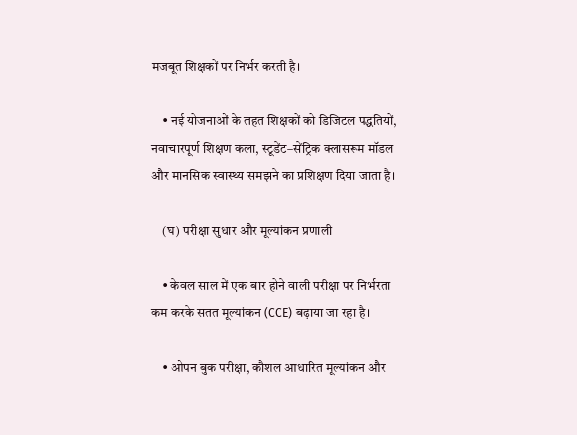मजबूत शिक्षकों पर निर्भर करती है।

    • नई योजनाओं के तहत शिक्षकों को डिजिटल पद्धतियों, नवाचारपूर्ण शिक्षण कला, स्टूडेंट–सेंट्रिक क्लासरूम मॉडल और मानसिक स्वास्थ्य समझने का प्रशिक्षण दिया जाता है।

    (घ) परीक्षा सुधार और मूल्यांकन प्रणाली

    • केवल साल में एक बार होने वाली परीक्षा पर निर्भरता कम करके सतत मूल्यांकन (CCE) बढ़ाया जा रहा है।

    • ओपन बुक परीक्षा, कौशल आधारित मूल्यांकन और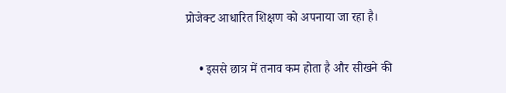प्रोजेक्ट आधारित शिक्षण को अपनाया जा रहा है।

    • इससे छात्र में तनाव कम होता है और सीखने की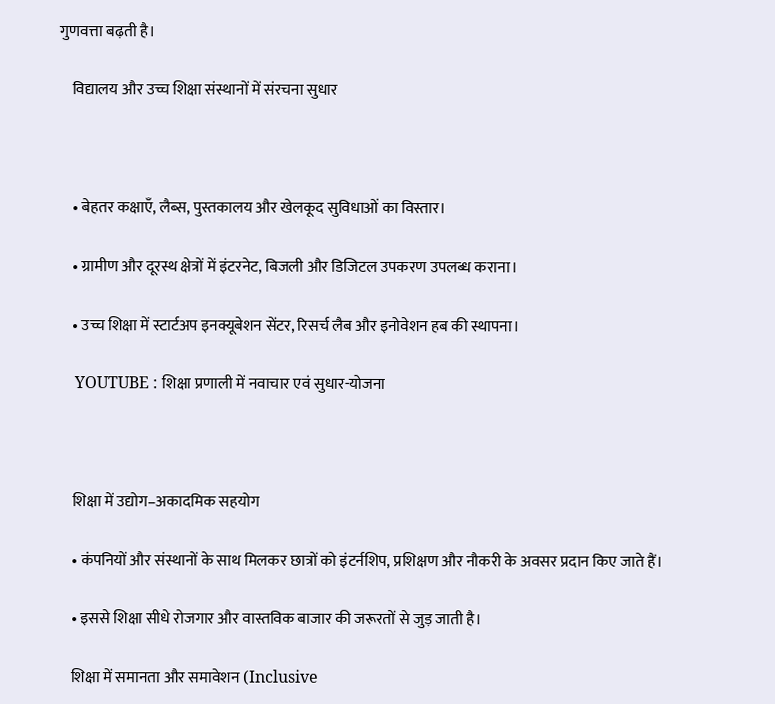गुणवत्ता बढ़ती है।

    विद्यालय और उच्च शिक्षा संस्थानों में संरचना सुधार



    • बेहतर कक्षाएँ, लैब्स, पुस्तकालय और खेलकूद सुविधाओं का विस्तार।

    • ग्रामीण और दूरस्थ क्षेत्रों में इंटरनेट, बिजली और डिजिटल उपकरण उपलब्ध कराना।

    • उच्च शिक्षा में स्टार्टअप इनक्यूबेशन सेंटर, रिसर्च लैब और इनोवेशन हब की स्थापना।

    YOUTUBE : शिक्षा प्रणाली में नवाचार एवं सुधार-योजना



    शिक्षा में उद्योग–अकादमिक सहयोग

    • कंपनियों और संस्थानों के साथ मिलकर छात्रों को इंटर्नशिप, प्रशिक्षण और नौकरी के अवसर प्रदान किए जाते हैं।

    • इससे शिक्षा सीधे रोजगार और वास्तविक बाजार की जरूरतों से जुड़ जाती है।

    शिक्षा में समानता और समावेशन (Inclusive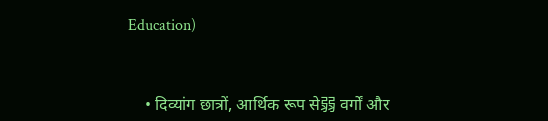Education)



    • दिव्यांग छात्रों, आर्थिक रूप से弱 वर्गों और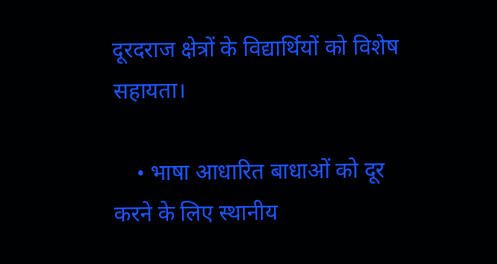दूरदराज क्षेत्रों के विद्यार्थियों को विशेष सहायता।

    • भाषा आधारित बाधाओं को दूर करने के लिए स्थानीय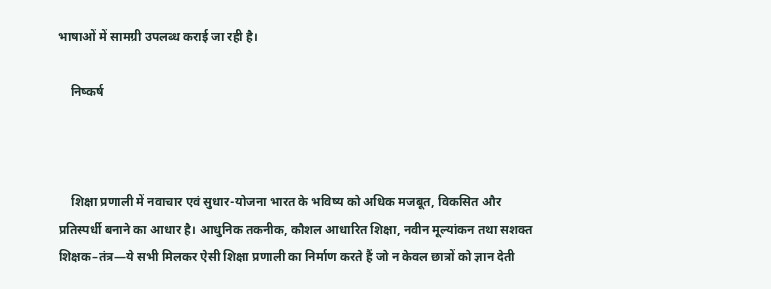भाषाओं में सामग्री उपलब्ध कराई जा रही है।

    निष्कर्ष



    शिक्षा प्रणाली में नवाचार एवं सुधार-योजना भारत के भविष्य को अधिक मजबूत, विकसित और प्रतिस्पर्धी बनाने का आधार है। आधुनिक तकनीक, कौशल आधारित शिक्षा, नवीन मूल्यांकन तथा सशक्त शिक्षक–तंत्र—ये सभी मिलकर ऐसी शिक्षा प्रणाली का निर्माण करते हैं जो न केवल छात्रों को ज्ञान देती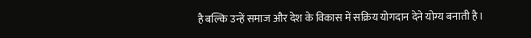है बल्कि उन्हें समाज और देश के विकास में सक्रिय योगदान देने योग्य बनाती है।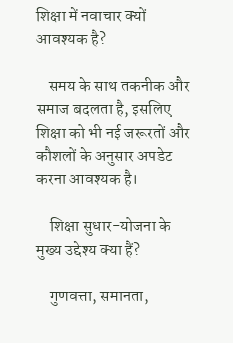शिक्षा में नवाचार क्यों आवश्यक है?

    समय के साथ तकनीक और समाज बदलता है, इसलिए शिक्षा को भी नई जरूरतों और कौशलों के अनुसार अपडेट करना आवश्यक है।

    शिक्षा सुधार-योजना के मुख्य उद्देश्य क्या हैं?

    गुणवत्ता, समानता,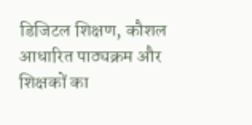डिजिटल शिक्षण, कौशल आधारित पाठ्यक्रम और शिक्षकों का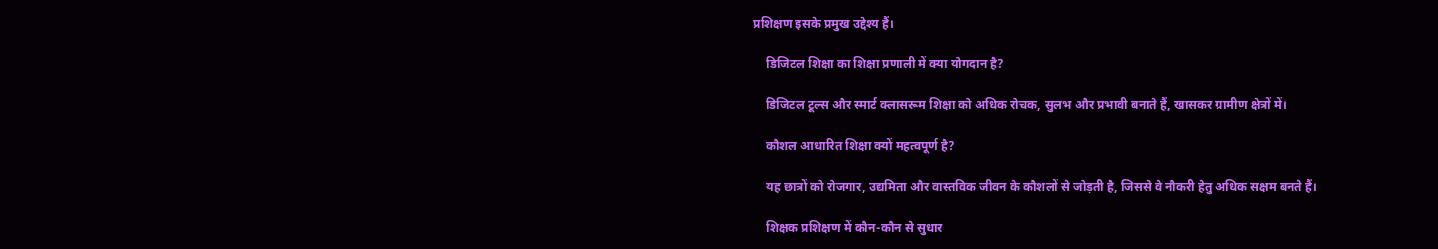प्रशिक्षण इसके प्रमुख उद्देश्य हैं।

    डिजिटल शिक्षा का शिक्षा प्रणाली में क्या योगदान है?

    डिजिटल टूल्स और स्मार्ट क्लासरूम शिक्षा को अधिक रोचक, सुलभ और प्रभावी बनाते हैं, खासकर ग्रामीण क्षेत्रों में।

    कौशल आधारित शिक्षा क्यों महत्वपूर्ण है?

    यह छात्रों को रोजगार, उद्यमिता और वास्तविक जीवन के कौशलों से जोड़ती है, जिससे वे नौकरी हेतु अधिक सक्षम बनते हैं।

    शिक्षक प्रशिक्षण में कौन-कौन से सुधार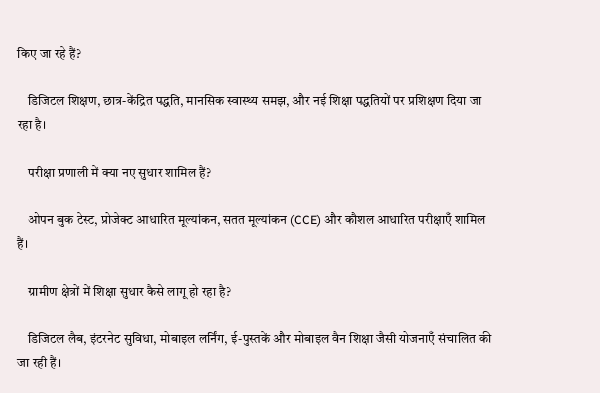किए जा रहे हैं?

    डिजिटल शिक्षण, छात्र-केंद्रित पद्धति, मानसिक स्वास्थ्य समझ, और नई शिक्षा पद्धतियों पर प्रशिक्षण दिया जा रहा है।

    परीक्षा प्रणाली में क्या नए सुधार शामिल हैं?

    ओपन बुक टेस्ट, प्रोजेक्ट आधारित मूल्यांकन, सतत मूल्यांकन (CCE) और कौशल आधारित परीक्षाएँ शामिल हैं।

    ग्रामीण क्षेत्रों में शिक्षा सुधार कैसे लागू हो रहा है?

    डिजिटल लैब, इंटरनेट सुविधा, मोबाइल लर्निंग, ई-पुस्तकें और मोबाइल वैन शिक्षा जैसी योजनाएँ संचालित की जा रही हैं।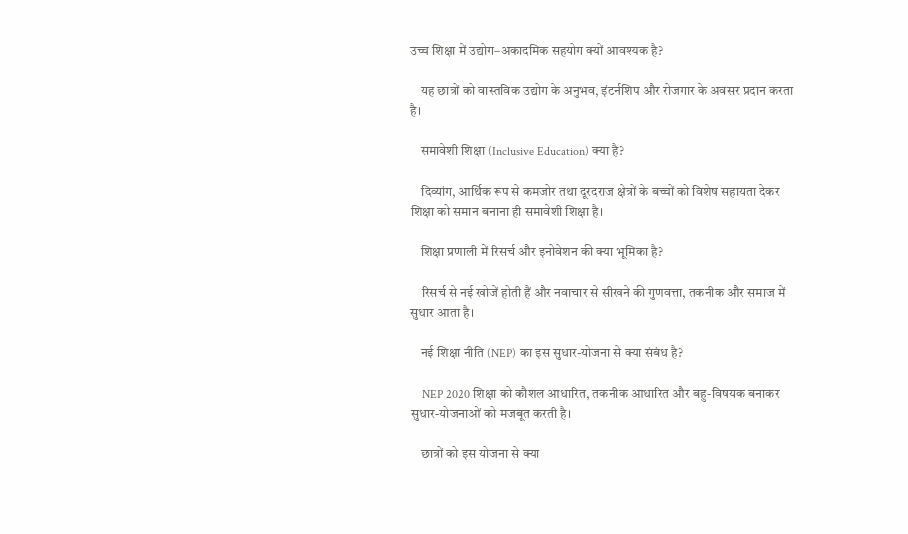उच्च शिक्षा में उद्योग–अकादमिक सहयोग क्यों आवश्यक है?

    यह छात्रों को वास्तविक उद्योग के अनुभव, इंटर्नशिप और रोजगार के अवसर प्रदान करता है।

    समावेशी शिक्षा (Inclusive Education) क्या है?

    दिव्यांग, आर्थिक रूप से कमजोर तथा दूरदराज क्षेत्रों के बच्चों को विशेष सहायता देकर शिक्षा को समान बनाना ही समावेशी शिक्षा है।

    शिक्षा प्रणाली में रिसर्च और इनोवेशन की क्या भूमिका है?

    रिसर्च से नई खोजें होती हैं और नवाचार से सीखने की गुणवत्ता, तकनीक और समाज में सुधार आता है।

    नई शिक्षा नीति (NEP) का इस सुधार-योजना से क्या संबंध है?

    NEP 2020 शिक्षा को कौशल आधारित, तकनीक आधारित और बहु-विषयक बनाकर सुधार-योजनाओं को मजबूत करती है।

    छात्रों को इस योजना से क्या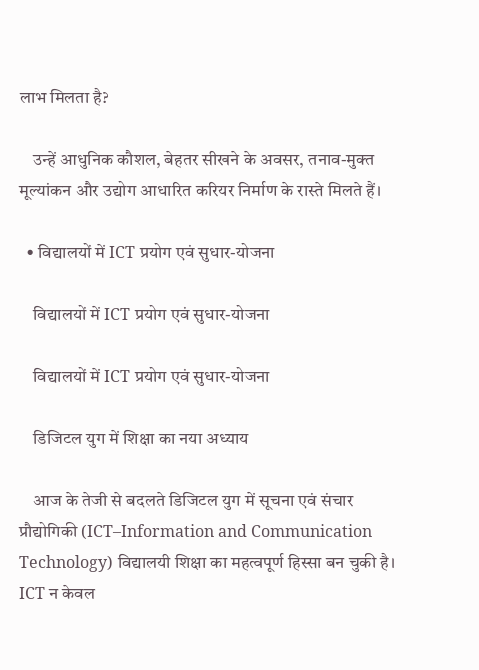लाभ मिलता है?

    उन्हें आधुनिक कौशल, बेहतर सीखने के अवसर, तनाव-मुक्त मूल्यांकन और उद्योग आधारित करियर निर्माण के रास्ते मिलते हैं।

  • विद्यालयों में ICT प्रयोग एवं सुधार-योजना

    विद्यालयों में ICT प्रयोग एवं सुधार-योजना

    विद्यालयों में ICT प्रयोग एवं सुधार-योजना

    डिजिटल युग में शिक्षा का नया अध्याय

    आज के तेजी से बदलते डिजिटल युग में सूचना एवं संचार प्रौद्योगिकी (ICT–Information and Communication Technology) विद्यालयी शिक्षा का महत्वपूर्ण हिस्सा बन चुकी है। ICT न केवल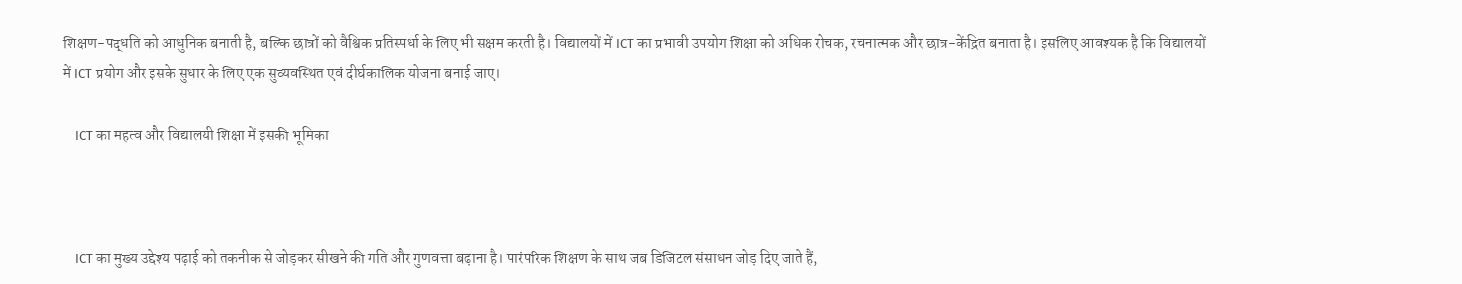शिक्षण-पद्धति को आधुनिक बनाती है, बल्कि छात्रों को वैश्विक प्रतिस्पर्धा के लिए भी सक्षम करती है। विद्यालयों में ICT का प्रभावी उपयोग शिक्षा को अधिक रोचक, रचनात्मक और छात्र-केंद्रित बनाता है। इसलिए आवश्यक है कि विद्यालयों में ICT प्रयोग और इसके सुधार के लिए एक सुव्यवस्थित एवं दीर्घकालिक योजना बनाई जाए।

    ICT का महत्व और विद्यालयी शिक्षा में इसकी भूमिका



    ICT का मुख्य उद्देश्य पढ़ाई को तकनीक से जोड़कर सीखने की गति और गुणवत्ता बढ़ाना है। पारंपरिक शिक्षण के साथ जब डिजिटल संसाधन जोड़ दिए जाते हैं,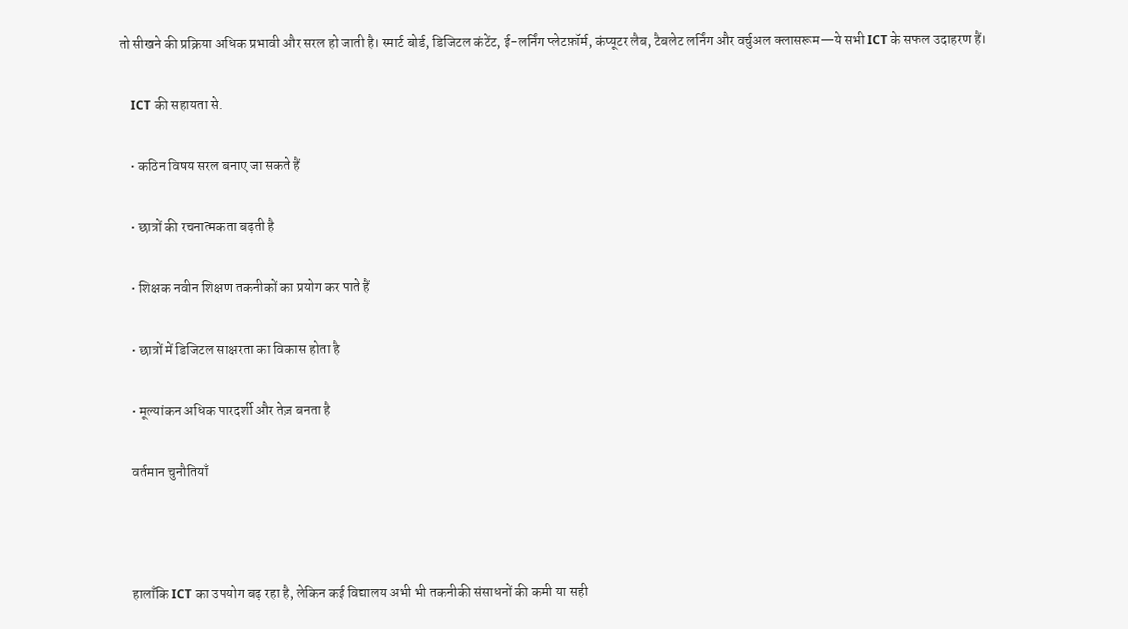तो सीखने की प्रक्रिया अधिक प्रभावी और सरल हो जाती है। स्मार्ट बोर्ड, डिजिटल कंटेंट, ई-लर्निंग प्लेटफ़ॉर्म, कंप्यूटर लैब, टैबलेट लर्निंग और वर्चुअल क्लासरूम—ये सभी ICT के सफल उदाहरण हैं।

    ICT की सहायता से.

    • कठिन विषय सरल बनाए जा सकते हैं

    • छात्रों की रचनात्मकता बढ़ती है

    • शिक्षक नवीन शिक्षण तकनीकों का प्रयोग कर पाते हैं

    • छात्रों में डिजिटल साक्षरता का विकास होता है

    • मूल्यांकन अधिक पारदर्शी और तेज़ बनता है

    वर्तमान चुनौतियाँ



    हालाँकि ICT का उपयोग बढ़ रहा है, लेकिन कई विद्यालय अभी भी तकनीकी संसाधनों की कमी या सही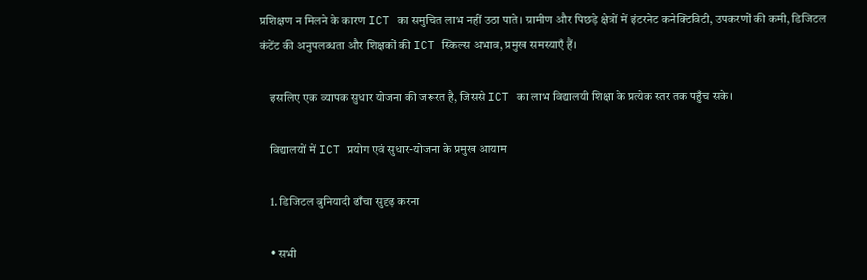प्रशिक्षण न मिलने के कारण ICT का समुचित लाभ नहीं उठा पाते। ग्रामीण और पिछड़े क्षेत्रों में इंटरनेट कनेक्टिविटी, उपकरणों की कमी, डिजिटल कंटेंट की अनुपलब्धता और शिक्षकों की ICT स्किल्स अभाव, प्रमुख समस्याएँ हैं।

    इसलिए एक व्यापक सुधार योजना की जरूरत है, जिससे ICT का लाभ विद्यालयी शिक्षा के प्रत्येक स्तर तक पहुँच सके।

    विद्यालयों में ICT प्रयोग एवं सुधार-योजना के प्रमुख आयाम

    1. डिजिटल बुनियादी ढाँचा सुदृढ़ करना

    • सभी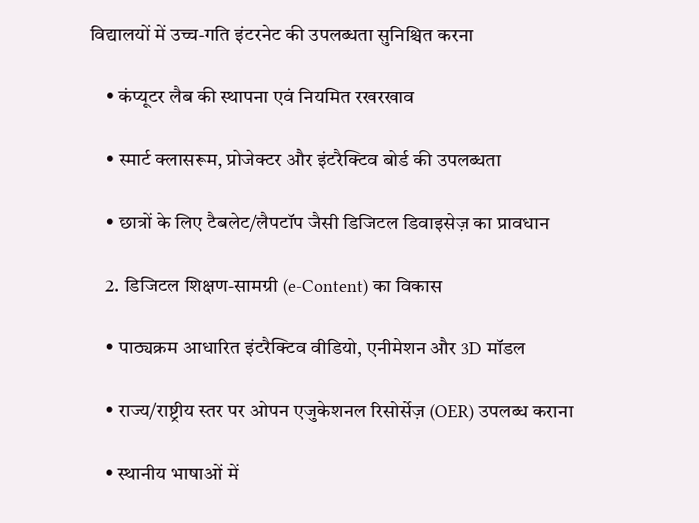विद्यालयों में उच्च-गति इंटरनेट की उपलब्धता सुनिश्चित करना

    • कंप्यूटर लैब की स्थापना एवं नियमित रखरखाव

    • स्मार्ट क्लासरूम, प्रोजेक्टर और इंटरैक्टिव बोर्ड की उपलब्धता

    • छात्रों के लिए टैबलेट/लैपटॉप जैसी डिजिटल डिवाइसेज़ का प्रावधान

    2. डिजिटल शिक्षण-सामग्री (e-Content) का विकास

    • पाठ्यक्रम आधारित इंटरैक्टिव वीडियो, एनीमेशन और 3D मॉडल

    • राज्य/राष्ट्रीय स्तर पर ओपन एजुकेशनल रिसोर्सेज़ (OER) उपलब्ध कराना

    • स्थानीय भाषाओं में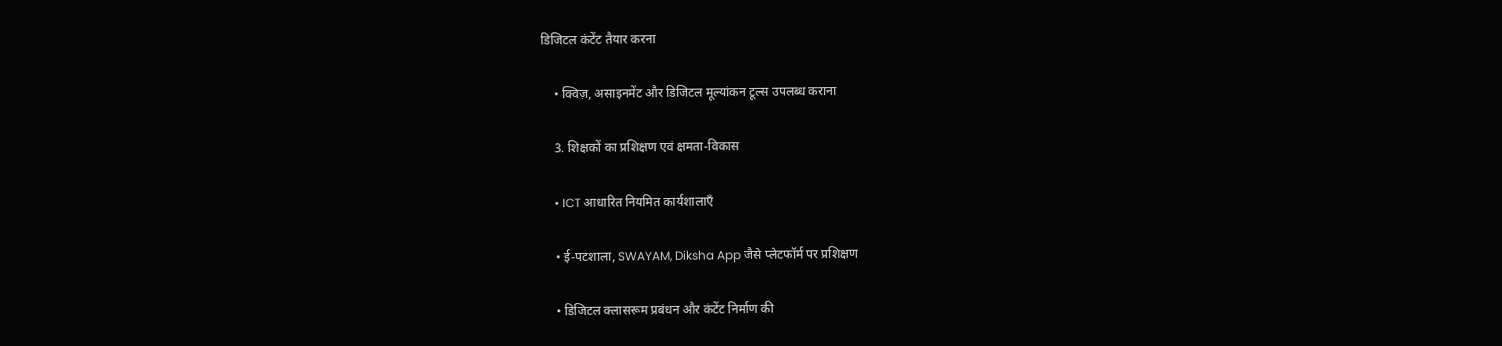डिजिटल कंटेंट तैयार करना

    • क्विज़, असाइनमेंट और डिजिटल मूल्यांकन टूल्स उपलब्ध कराना

    3. शिक्षकों का प्रशिक्षण एवं क्षमता-विकास

    • ICT आधारित नियमित कार्यशालाएँ

    • ई-पटशाला, SWAYAM, Diksha App जैसे प्लेटफॉर्म पर प्रशिक्षण

    • डिजिटल क्लासरूम प्रबंधन और कंटेंट निर्माण की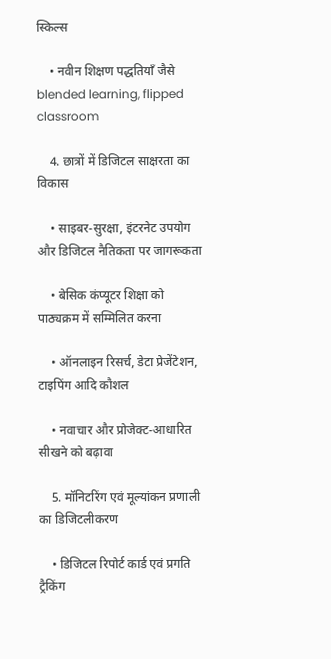स्किल्स

    • नवीन शिक्षण पद्धतियाँ जैसे blended learning, flipped classroom

    4. छात्रों में डिजिटल साक्षरता का विकास

    • साइबर-सुरक्षा, इंटरनेट उपयोग और डिजिटल नैतिकता पर जागरूकता

    • बेसिक कंप्यूटर शिक्षा को पाठ्यक्रम में सम्मिलित करना

    • ऑनलाइन रिसर्च, डेटा प्रेजेंटेशन, टाइपिंग आदि कौशल

    • नवाचार और प्रोजेक्ट-आधारित सीखने को बढ़ावा

    5. मॉनिटरिंग एवं मूल्यांकन प्रणाली का डिजिटलीकरण

    • डिजिटल रिपोर्ट कार्ड एवं प्रगति ट्रैकिंग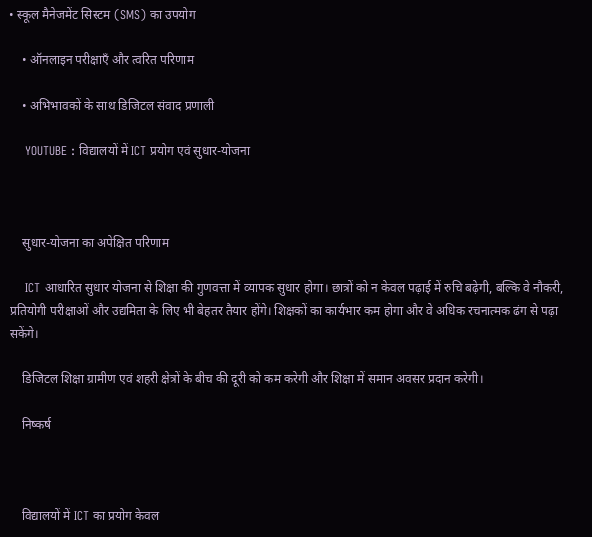• स्कूल मैनेजमेंट सिस्टम (SMS) का उपयोग

    • ऑनलाइन परीक्षाएँ और त्वरित परिणाम

    • अभिभावकों के साथ डिजिटल संवाद प्रणाली

    YOUTUBE : विद्यालयों में ICT प्रयोग एवं सुधार-योजना



    सुधार-योजना का अपेक्षित परिणाम

    ICT आधारित सुधार योजना से शिक्षा की गुणवत्ता में व्यापक सुधार होगा। छात्रों को न केवल पढ़ाई में रुचि बढ़ेगी, बल्कि वे नौकरी, प्रतियोगी परीक्षाओं और उद्यमिता के लिए भी बेहतर तैयार होंगे। शिक्षकों का कार्यभार कम होगा और वे अधिक रचनात्मक ढंग से पढ़ा सकेंगे।

    डिजिटल शिक्षा ग्रामीण एवं शहरी क्षेत्रों के बीच की दूरी को कम करेगी और शिक्षा में समान अवसर प्रदान करेगी।

    निष्कर्ष



    विद्यालयों में ICT का प्रयोग केवल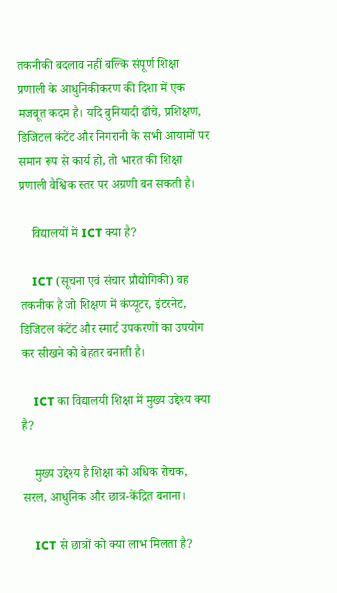तकनीकी बदलाव नहीं बल्कि संपूर्ण शिक्षा प्रणाली के आधुनिकीकरण की दिशा में एक मजबूत कदम है। यदि बुनियादी ढाँचे, प्रशिक्षण, डिजिटल कंटेंट और निगरानी के सभी आयामों पर समान रूप से कार्य हो, तो भारत की शिक्षा प्रणाली वैश्विक स्तर पर अग्रणी बन सकती है।

    विद्यालयों में ICT क्या है?

    ICT (सूचना एवं संचार प्रौद्योगिकी) वह तकनीक है जो शिक्षण में कंप्यूटर, इंटरनेट, डिजिटल कंटेंट और स्मार्ट उपकरणों का उपयोग कर सीखने को बेहतर बनाती है।

    ICT का विद्यालयी शिक्षा में मुख्य उद्देश्य क्या है?

    मुख्य उद्देश्य है शिक्षा को अधिक रोचक, सरल, आधुनिक और छात्र-केंद्रित बनाना।

    ICT से छात्रों को क्या लाभ मिलता है?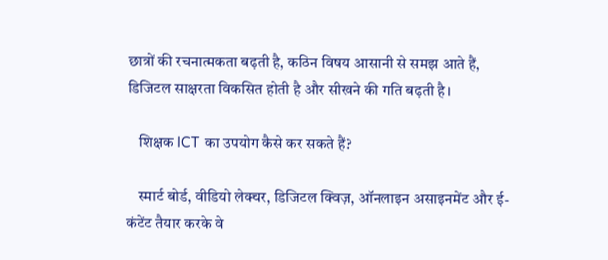छात्रों की रचनात्मकता बढ़ती है, कठिन विषय आसानी से समझ आते हैं, डिजिटल साक्षरता विकसित होती है और सीखने की गति बढ़ती है।

    शिक्षक ICT का उपयोग कैसे कर सकते हैं?

    स्मार्ट बोर्ड, वीडियो लेक्चर, डिजिटल क्विज़, ऑनलाइन असाइनमेंट और ई-कंटेंट तैयार करके वे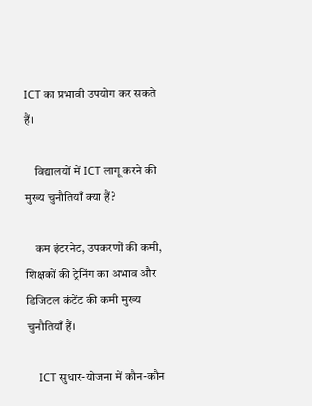ICT का प्रभावी उपयोग कर सकते हैं।

    विद्यालयों में ICT लागू करने की मुख्य चुनौतियाँ क्या हैं?

    कम इंटरनेट, उपकरणों की कमी, शिक्षकों की ट्रेनिंग का अभाव और डिजिटल कंटेंट की कमी मुख्य चुनौतियाँ हैं।

    ICT सुधार-योजना में कौन-कौन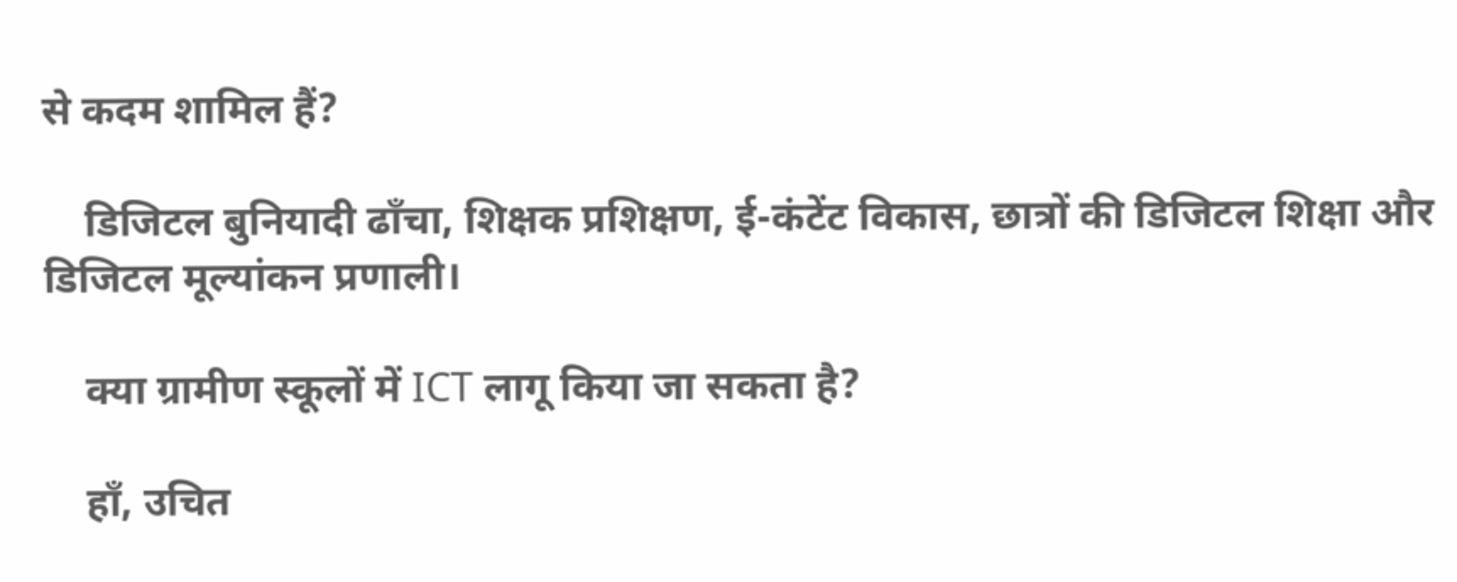से कदम शामिल हैं?

    डिजिटल बुनियादी ढाँचा, शिक्षक प्रशिक्षण, ई-कंटेंट विकास, छात्रों की डिजिटल शिक्षा और डिजिटल मूल्यांकन प्रणाली।

    क्या ग्रामीण स्कूलों में ICT लागू किया जा सकता है?

    हाँ, उचित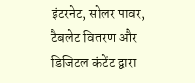इंटरनेट, सोलर पावर, टैबलेट वितरण और डिजिटल कंटेंट द्वारा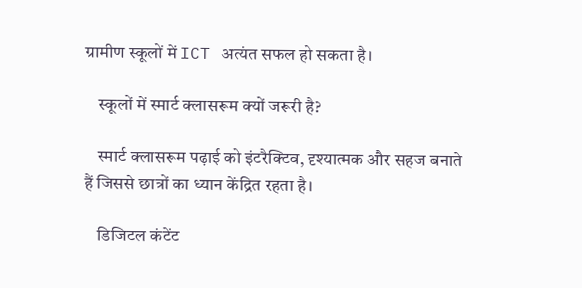ग्रामीण स्कूलों में ICT अत्यंत सफल हो सकता है।

    स्कूलों में स्मार्ट क्लासरूम क्यों जरूरी है?

    स्मार्ट क्लासरूम पढ़ाई को इंटरैक्टिव, दृश्यात्मक और सहज बनाते हैं जिससे छात्रों का ध्यान केंद्रित रहता है।

    डिजिटल कंटेंट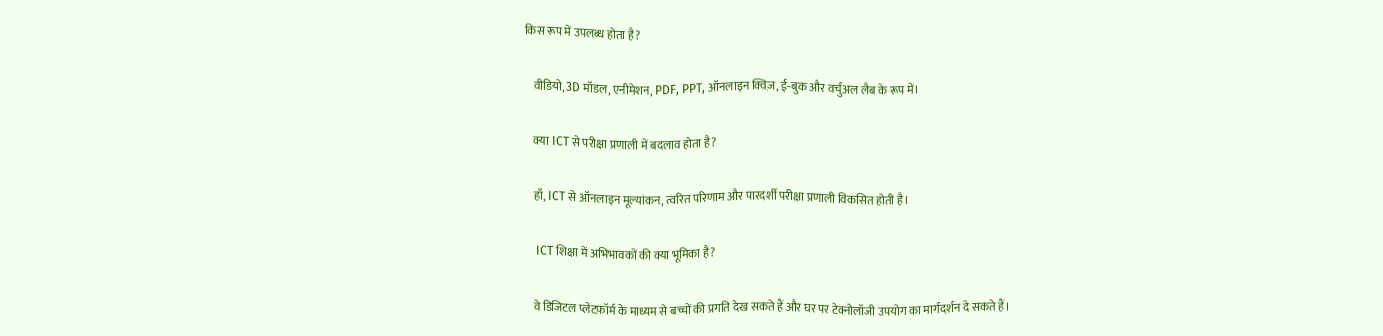किस रूप में उपलब्ध होता है?

    वीडियो, 3D मॉडल, एनीमेशन, PDF, PPT, ऑनलाइन क्विज़, ई-बुक और वर्चुअल लैब के रूप में।

    क्या ICT से परीक्षा प्रणाली में बदलाव होता है?

    हाँ, ICT से ऑनलाइन मूल्यांकन, त्वरित परिणाम और पारदर्शी परीक्षा प्रणाली विकसित होती है।

    ICT शिक्षा में अभिभावकों की क्या भूमिका है?

    वे डिजिटल प्लेटफ़ॉर्म के माध्यम से बच्चों की प्रगति देख सकते हैं और घर पर टेक्नोलॉजी उपयोग का मार्गदर्शन दे सकते हैं।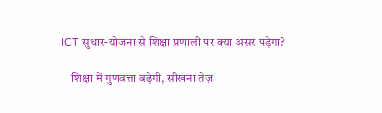ICT सुधार-योजना से शिक्षा प्रणाली पर क्या असर पड़ेगा?

    शिक्षा में गुणवत्ता बढ़ेगी, सीखना तेज़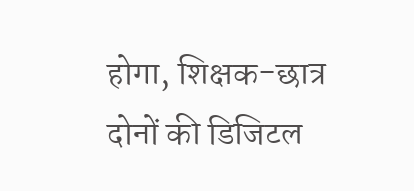होगा, शिक्षक-छात्र दोनों की डिजिटल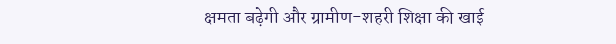क्षमता बढ़ेगी और ग्रामीण-शहरी शिक्षा की खाई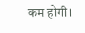कम होगी।